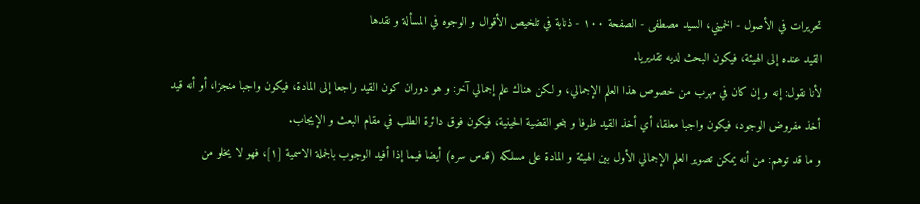تحريرات في الأصول - الخميني، السيد مصطفى - الصفحة ١٠٠ - ذنابة في تلخيص الأقوال و الوجوه في المسألة و نقدها
القيد عنده إلى الهيئة، فيكون البحث لديه تقديريا.
لأنا نقول: إنه و إن كان في مهرب من خصوص هذا العلم الإجمالي، و لكن هناك علم إجمالي آخر: و هو دوران كون القيد راجعا إلى المادة، فيكون واجبا منجزا، أو أنه قيد أخذ مفروض الوجود، فيكون واجبا معلقا، أي أخذ القيد ظرفا و بنحو القضية الحينية، فيكون فوق دائرة الطلب في مقام البعث و الإيجاب.
و ما قد توهم: من أنه يمكن تصوير العلم الإجمالي الأول بين الهيئة و المادة على مسلكه (قدس سره) أيضا فيما إذا أفيد الوجوب بالجملة الاسمية [١]، فهو لا يخلو من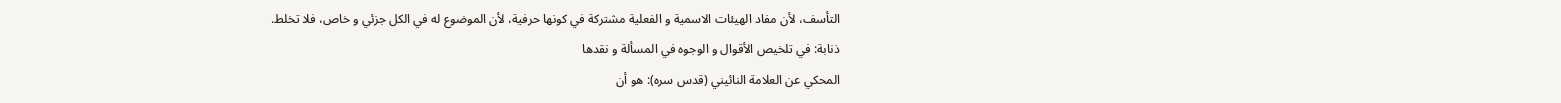التأسف، لأن مفاد الهيئات الاسمية و الفعلية مشتركة في كونها حرفية، لأن الموضوع له في الكل جزئي و خاص، فلا تخلط.
ذنابة: في تلخيص الأقوال و الوجوه في المسألة و نقدها
المحكي عن العلامة النائيني (قدس سره): هو أن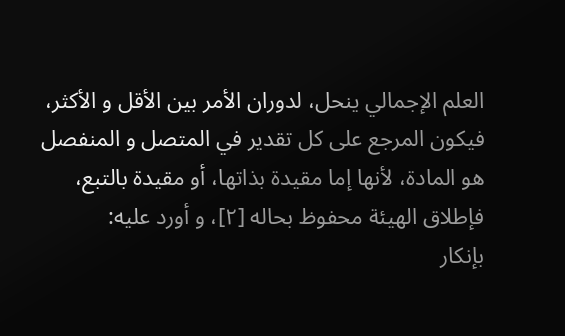العلم الإجمالي ينحل، لدوران الأمر بين الأقل و الأكثر، فيكون المرجع على كل تقدير في المتصل و المنفصل هو المادة، لأنها إما مقيدة بذاتها، أو مقيدة بالتبع، فإطلاق الهيئة محفوظ بحاله [٢]، و أورد عليه:
بإنكار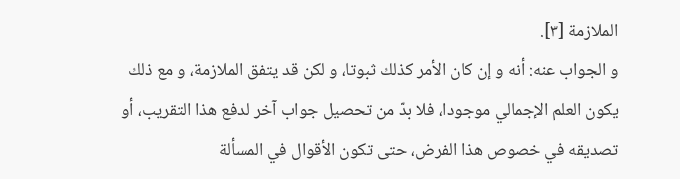الملازمة [٣].
و الجواب عنه: أنه و إن كان الأمر كذلك ثبوتا، و لكن قد يتفق الملازمة، و مع ذلك يكون العلم الإجمالي موجودا، فلا بدّ من تحصيل جواب آخر لدفع هذا التقريب، أو تصديقه في خصوص هذا الفرض، حتى تكون الأقوال في المسألة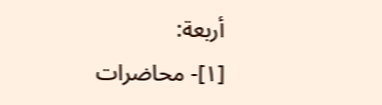أربعة:
[١]- محاضرات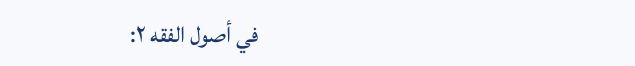في أصول الفقه ٢: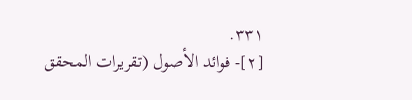٣٣١.
[٢]- فوائد الأصول (تقريرات المحقق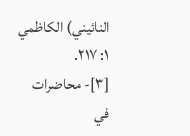النائيني) الكاظمي ١: ٢١٧.
[٣]- محاضرات في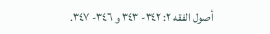أصول الفقه ٢: ٣٤٢- ٣٤٣ و ٣٤٦- ٣٤٧.